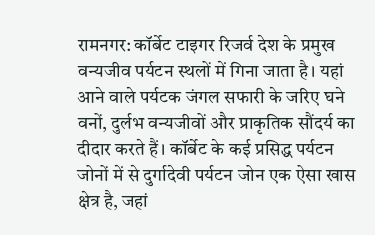रामनगर: कॉर्बेट टाइगर रिजर्व देश के प्रमुख वन्यजीव पर्यटन स्थलों में गिना जाता है। यहां आने वाले पर्यटक जंगल सफारी के जरिए घने वनों, दुर्लभ वन्यजीवों और प्राकृतिक सौंदर्य का दीदार करते हैं। कॉर्बेट के कई प्रसिद्ध पर्यटन जोनों में से दुर्गादेवी पर्यटन जोन एक ऐसा खास क्षेत्र है, जहां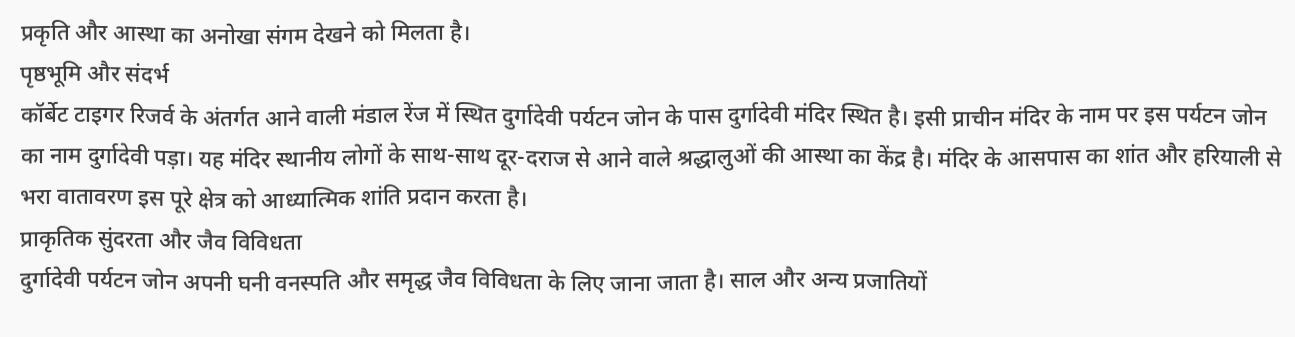प्रकृति और आस्था का अनोखा संगम देखने को मिलता है।
पृष्ठभूमि और संदर्भ
कॉर्बेट टाइगर रिजर्व के अंतर्गत आने वाली मंडाल रेंज में स्थित दुर्गादेवी पर्यटन जोन के पास दुर्गादेवी मंदिर स्थित है। इसी प्राचीन मंदिर के नाम पर इस पर्यटन जोन का नाम दुर्गादेवी पड़ा। यह मंदिर स्थानीय लोगों के साथ-साथ दूर-दराज से आने वाले श्रद्धालुओं की आस्था का केंद्र है। मंदिर के आसपास का शांत और हरियाली से भरा वातावरण इस पूरे क्षेत्र को आध्यात्मिक शांति प्रदान करता है।
प्राकृतिक सुंदरता और जैव विविधता
दुर्गादेवी पर्यटन जोन अपनी घनी वनस्पति और समृद्ध जैव विविधता के लिए जाना जाता है। साल और अन्य प्रजातियों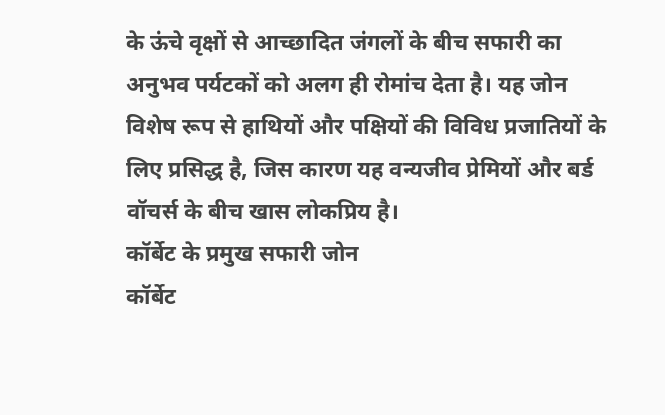के ऊंचे वृक्षों से आच्छादित जंगलों के बीच सफारी का अनुभव पर्यटकों को अलग ही रोमांच देता है। यह जोन विशेष रूप से हाथियों और पक्षियों की विविध प्रजातियों के लिए प्रसिद्ध है, जिस कारण यह वन्यजीव प्रेमियों और बर्ड वॉचर्स के बीच खास लोकप्रिय है।
कॉर्बेट के प्रमुख सफारी जोन
कॉर्बेट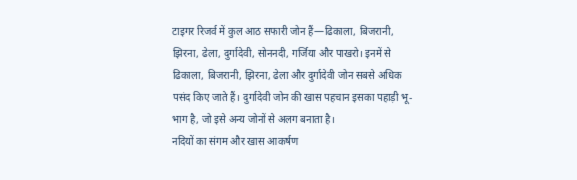टाइगर रिजर्व में कुल आठ सफारी जोन हैं—ढिकाला, बिजरानी, झिरना, ढेला, दुर्गादेवी, सोननदी, गर्जिया और पाखरो। इनमें से ढिकाला, बिजरानी, झिरना, ढेला और दुर्गादेवी जोन सबसे अधिक पसंद किए जाते हैं। दुर्गादेवी जोन की खास पहचान इसका पहाड़ी भू-भाग है, जो इसे अन्य जोनों से अलग बनाता है।
नदियों का संगम और खास आकर्षण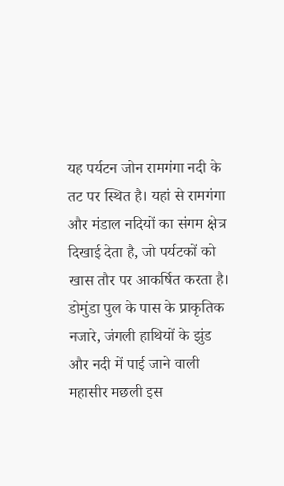यह पर्यटन जोन रामगंगा नदी के तट पर स्थित है। यहां से रामगंगा और मंडाल नदियों का संगम क्षेत्र दिखाई देता है, जो पर्यटकों को खास तौर पर आकर्षित करता है। डोमुंडा पुल के पास के प्राकृतिक नजारे, जंगली हाथियों के झुंड और नदी में पाई जाने वाली महासीर मछली इस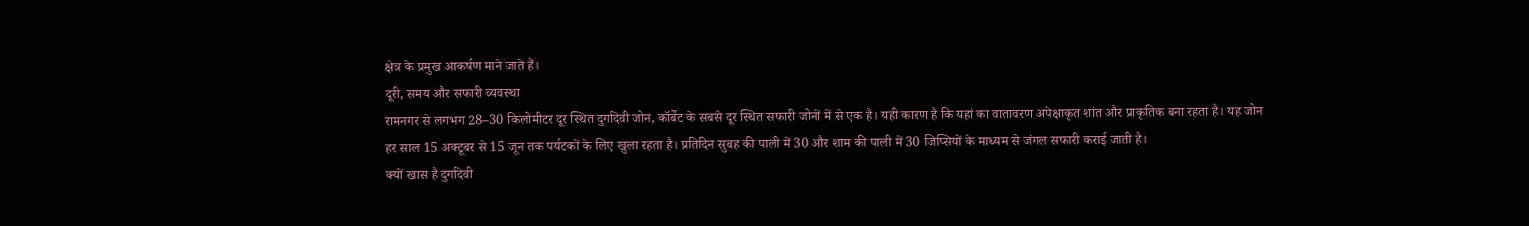क्षेत्र के प्रमुख आकर्षण माने जाते हैं।
दूरी, समय और सफारी व्यवस्था
रामनगर से लगभग 28–30 किलोमीटर दूर स्थित दुर्गादेवी जोन, कॉर्बेट के सबसे दूर स्थित सफारी जोनों में से एक है। यही कारण है कि यहां का वातावरण अपेक्षाकृत शांत और प्राकृतिक बना रहता है। यह जोन हर साल 15 अक्टूबर से 15 जून तक पर्यटकों के लिए खुला रहता है। प्रतिदिन सुबह की पाली में 30 और शाम की पाली में 30 जिप्सियों के माध्यम से जंगल सफारी कराई जाती है।
क्यों खास है दुर्गादेवी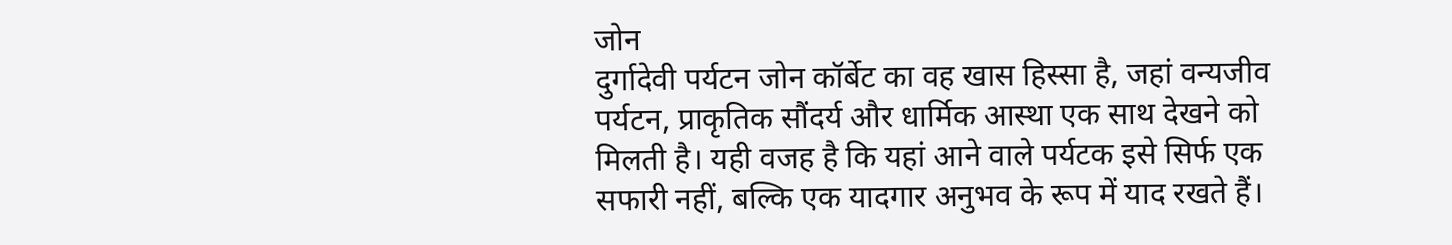जोन
दुर्गादेवी पर्यटन जोन कॉर्बेट का वह खास हिस्सा है, जहां वन्यजीव पर्यटन, प्राकृतिक सौंदर्य और धार्मिक आस्था एक साथ देखने को मिलती है। यही वजह है कि यहां आने वाले पर्यटक इसे सिर्फ एक सफारी नहीं, बल्कि एक यादगार अनुभव के रूप में याद रखते हैं।